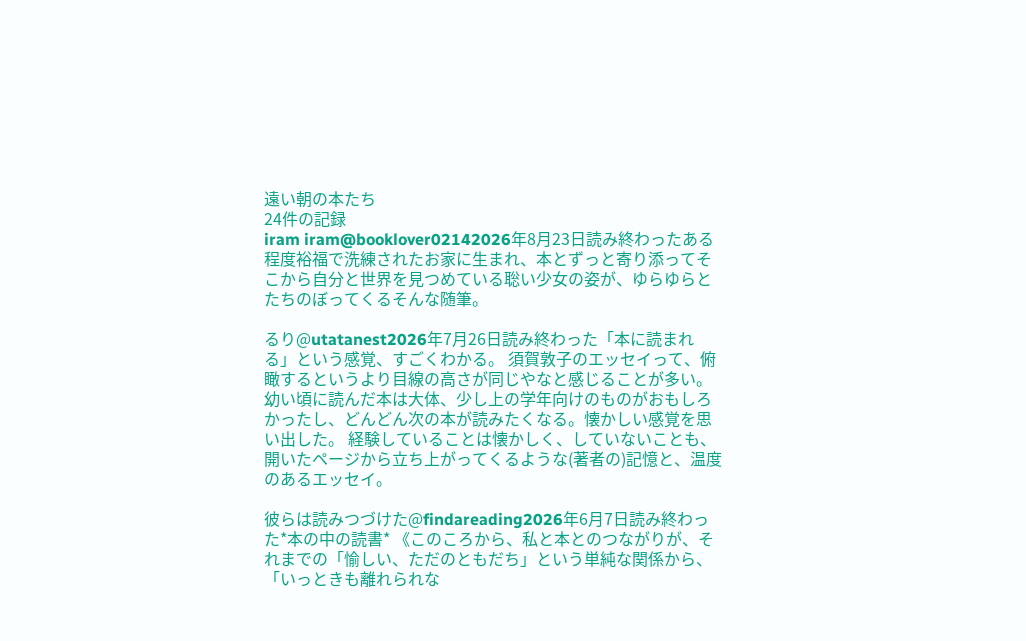遠い朝の本たち
24件の記録
iram iram@booklover02142026年8月23日読み終わったある程度裕福で洗練されたお家に生まれ、本とずっと寄り添ってそこから自分と世界を見つめている聡い少女の姿が、ゆらゆらとたちのぼってくるそんな随筆。

るり@utatanest2026年7月26日読み終わった「本に読まれる」という感覚、すごくわかる。 須賀敦子のエッセイって、俯瞰するというより目線の高さが同じやなと感じることが多い。 幼い頃に読んだ本は大体、少し上の学年向けのものがおもしろかったし、どんどん次の本が読みたくなる。懐かしい感覚を思い出した。 経験していることは懐かしく、していないことも、開いたページから立ち上がってくるような(著者の)記憶と、温度のあるエッセイ。

彼らは読みつづけた@findareading2026年6月7日読み終わった*本の中の読書* 《このころから、私と本とのつながりが、それまでの「愉しい、ただのともだち」という単純な関係から、「いっときも離れられな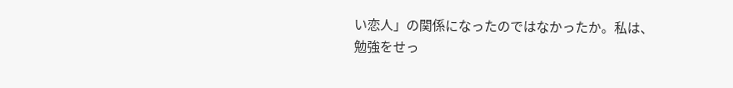い恋人」の関係になったのではなかったか。私は、勉強をせっ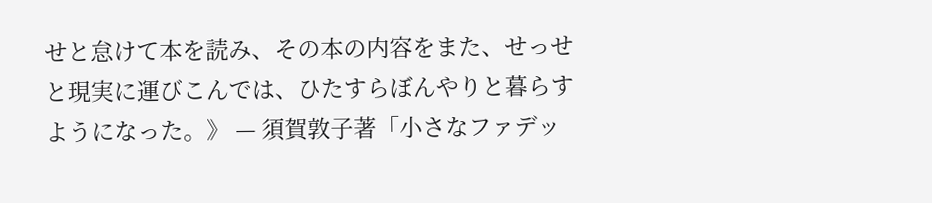せと怠けて本を読み、その本の内容をまた、せっせと現実に運びこんでは、ひたすらぼんやりと暮らすようになった。》 — 須賀敦子著「小さなファデッ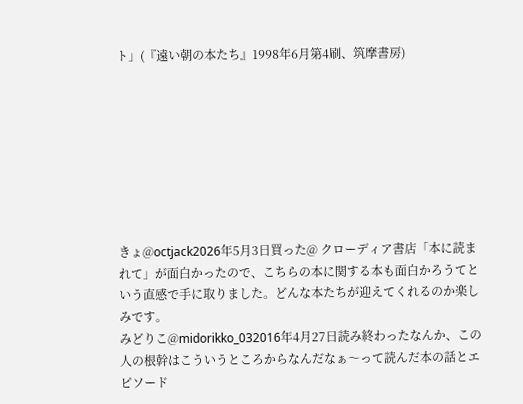ト」(『遠い朝の本たち』1998年6月第4刷、筑摩書房)








きょ@octjack2026年5月3日買った@ クローディア書店「本に読まれて」が面白かったので、こちらの本に関する本も面白かろうてという直感で手に取りました。どんな本たちが迎えてくれるのか楽しみです。
みどりこ@midorikko_032016年4月27日読み終わったなんか、この人の根幹はこういうところからなんだなぁ〜って読んだ本の話とエピソード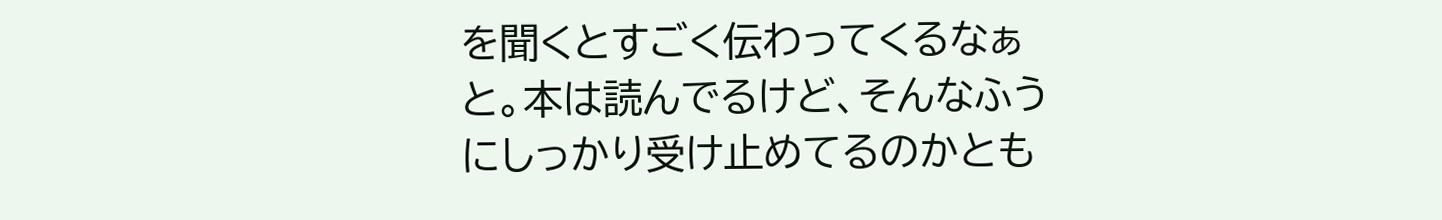を聞くとすごく伝わってくるなぁと。本は読んでるけど、そんなふうにしっかり受け止めてるのかとも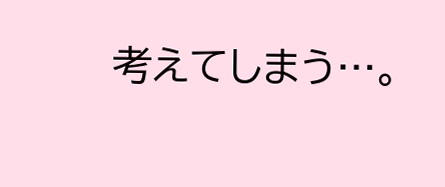考えてしまう…。